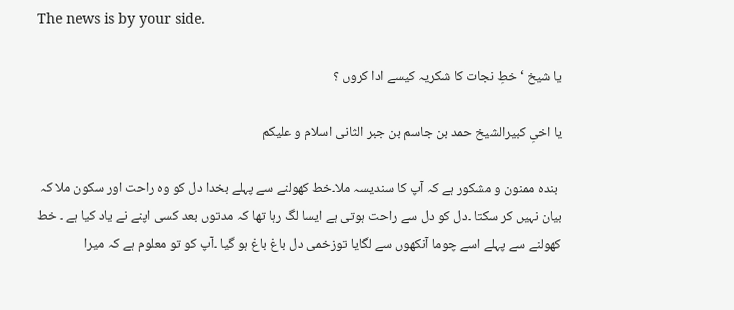The news is by your side.

یا شیخ ‘ خطِ نجات کا شکریہ کیسے ادا کروں ؟

یا اخیِ کبیرالشیخ حمد بن جاسم بن جبر الثانی اسلام و علیکم

 بندہ ممنون و مشکور ہے کہ آپ کا سندیسہ ملا۔خط کھولنے سے پہلے بخدا دل کو وہ راحت اور سکون ملا کہ بیان نہیں کر سکتا ۔دل کو دل سے راحت ہوتی ہے ایسا لگ رہا تھا کہ مدتوں بعد کسی اپنے نے یاد کیا ہے ۔ خط کھولنے سے پہلے اسے چوما آنکھوں سے لگایا توزخمی دل باغ باغ ہو گیا ۔آپ کو تو معلوم ہے کہ میرا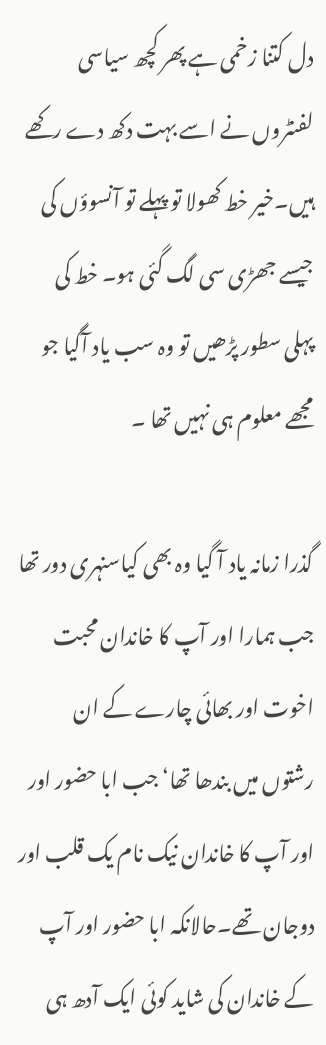دل کتنا زخمی ہے پھر کچھ سیاسی لفنٹروں نے اسے بہت دکھ دے رکھے ہیں۔خیر خط کھولا تو پہلے تو آنسوؤں کی جیسے جھڑی سی لگ گئی ہو۔ خط کی پہلی سطور پڑھیں تو وہ سب یاد آگیا جو مجھے معلوم ہی نہیں تھا ۔

گذرا زمانہ یاد آ گیا وہ بھی کیاسنہری دور تھا جب ہمارا اور آپ کا خاندان محبت اخوت اور بھائی چارے کے ان رشتوں میں بندھا تھا‘ جب ابا حضور اور اور آپ کا خاندان نیک نام یک قلب اور دوجان تھے۔حالانکہ ابا حضور اور آپ کے خاندان کی شاید کوئی ایک آدھ ہی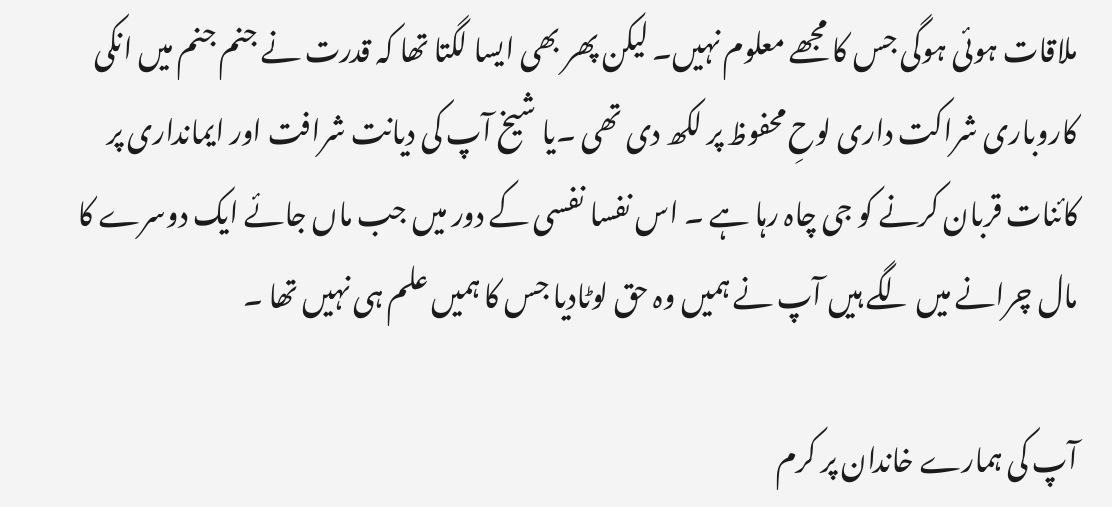ملاقات ہوئی ہوگی جس کا مجھے معلوم نہیں۔ لیکن پھر بھی ایسا لگتا تھا کہ قدرت نے جنم جنم میں انکی کاروباری شراکت داری لوحِ محفوظ پر لکھ دی تھی ۔یا شیخ آپ کی دیانت شرافت اور ایمانداری پر کائنات قربان کرنے کو جی چاہ رہا ہے ۔ اس نفسا نفسی کے دور میں جب ماں جائے ایک دوسرے کا مال چرانے میں لگے ہیں آپ نے ہمیں وہ حق لوٹادیا جس کا ہمیں علم ہی نہیں تھا ۔

آپ کی ہمارے خاندان پر کرم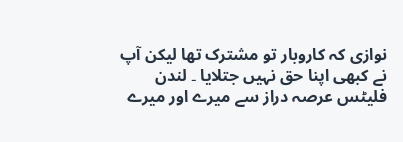نوازی کہ کاروبار تو مشترک تھا لیکن آپ نے کبھی اپنا حق نہیں جتلایا ۔ لندن فلیٹس عرصہ دراز سے میرے اور میرے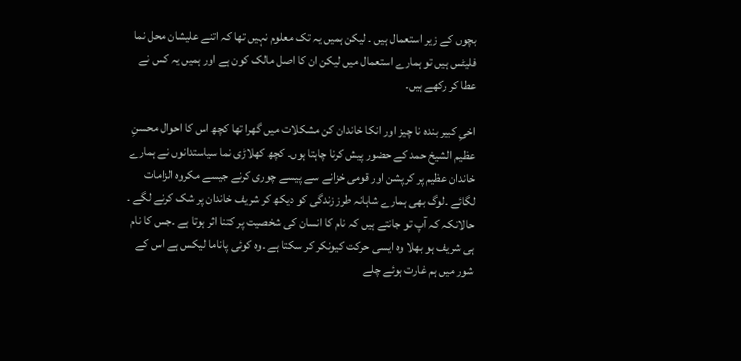بچوں کے زیر استعمال ہیں ۔ لیکن ہمیں یہ تک معلوم نہیں تھا کہ اتنے علیشان محل نما فلیٹس ہیں تو ہمارے استعمال میں لیکن ان کا اصل مالک کون ہے اور ہمیں یہ کس نے عطا کر رکھے ہیں۔

اخیِ کبیر بندہ نا چیز اور انکا خاندان کن مشکلات میں گھرا تھا کچھ اس کا احوال محسنِ عظیم الشیخ حمد کے حضور پیش کرنا چاہتا ہوں۔ کچھ کھلاڑی نما سیاستدانوں نے ہمارے خاندان عظیم پر کرپشن اور قومی خزانے سے پیسے چوری کرنے جیسے مکروہ الزامات لگائے ۔لوگ بھی ہمارے شاہانہ طرز زندگی کو دیکھ کر شریف خاندان پر شک کرنے لگے ۔ حالانکہ کہ آپ تو جانتے ہیں کہ نام کا انسان کی شخصیت پر کتنا اثر ہوتا ہے ۔جس کا نام ہی شریف ہو بھلا وہ ایسی حرکت کیونکر کر سکتا ہے ۔وہ کوئی پاناما لیکس ہے اس کے شور میں ہم غارت ہوئے چلے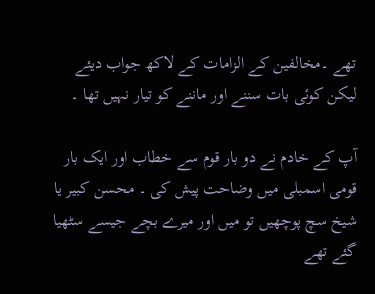تھے ۔مخالفین کے الزامات کے لاکھ جواب دیئے لیکن کوئی بات سننے اور ماننے کو تیار نہیں تھا ۔

آپ کے خادم نے دو بار قوم سے خطاب اور ایک بار قومی اسمبلی میں وضاحت پیش کی ۔ محسن کبیر یا شیخ سچ پوچھیں تو میں اور میرے بچے جیسے سٹھیا گئے تھے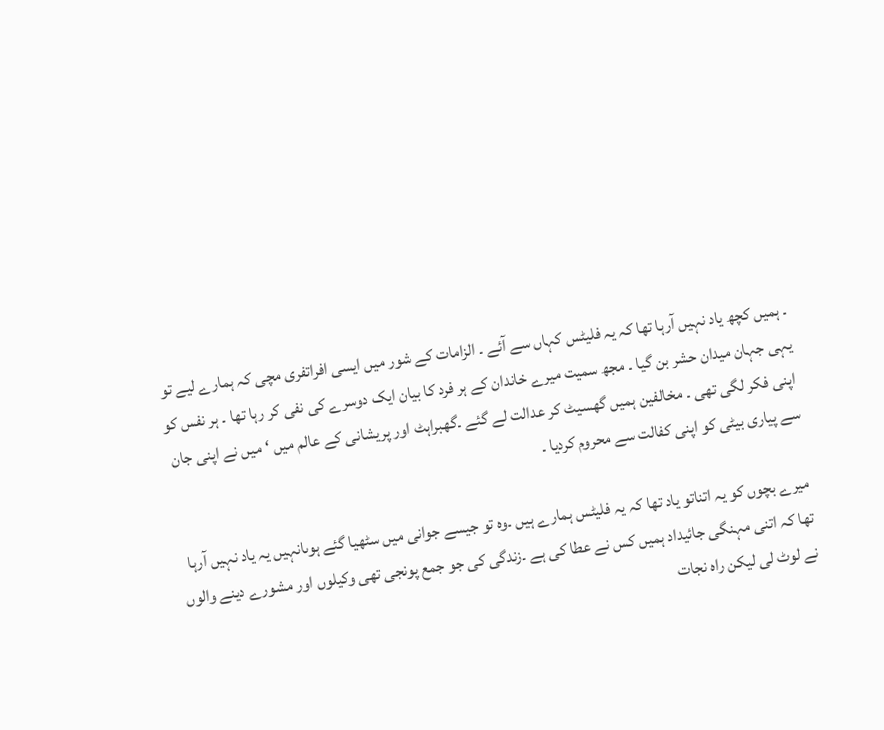۔ ہمیں کچھ یاد نہیں آرہا تھا کہ یہ فلیٹس کہاں سے آئے ۔ الزامات کے شور میں ایسی افراتفری مچی کہ ہمارے لیے تو یہی جہان میدان حشر بن گیا ۔ مجھ سمیت میرے خاندان کے ہر فرد کا بیان ایک دوسرے کی نفی کر رہا تھا ۔ ہر نفس کو اپنی فکر لگی تھی ۔ مخالفین ہمیں گھسیٹ کر عدالت لے گئے ۔گھبراہٹ اور پریشانی کے عالم میں ‘ میں نے اپنی جان سے پیاری بیٹی کو اپنی کفالت سے محروم کردیا ۔

میرے بچوں کو یہ اتناتو یاد تھا کہ یہ فلیٹس ہمارے ہیں ۔وہ تو جیسے جوانی میں سٹھیا گئے ہوںانہیں یہ یاد نہیں آرہا تھا کہ اتنی مہنگی جائیداد ہمیں کس نے عطا کی ہے ۔زندگی کی جو جمع پونجی تھی وکیلوں اور مشورے دینے والوں نے لوٹ لی لیکن راہ نجات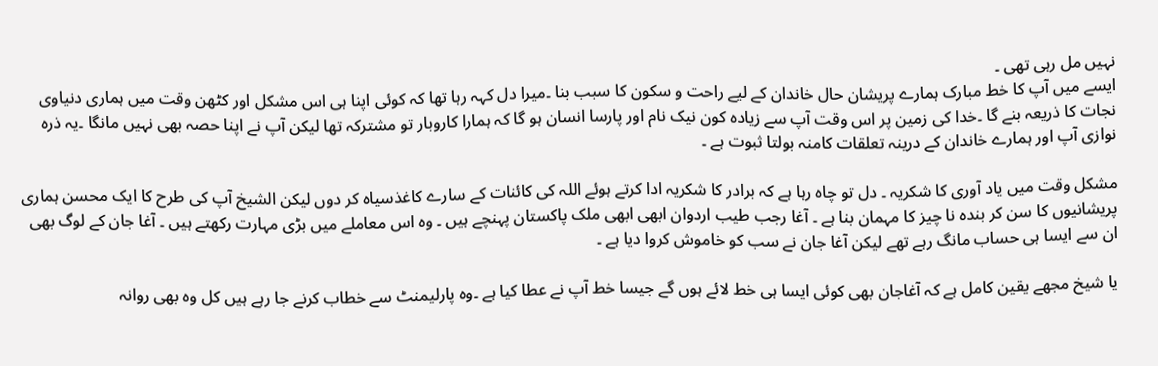نہیں مل رہی تھی ۔
ایسے میں آپ کا خط مبارک ہمارے پریشان حال خاندان کے لیے راحت و سکون کا سبب بنا ۔میرا دل کہہ رہا تھا کہ کوئی اپنا ہی اس مشکل اور کٹھن وقت میں ہماری دنیاوی نجات کا ذریعہ بنے گا ۔خدا کی زمین پر اس وقت آپ سے زیادہ کون نیک نام اور پارسا انسان ہو گا کہ ہمارا کاروبار تو مشترکہ تھا لیکن آپ نے اپنا حصہ بھی نہیں مانگا ۔یہ ذرہ نوازی آپ اور ہمارے خاندان کے درینہ تعلقات کامنہ بولتا ثبوت ہے ۔

مشکل وقت میں یاد آوری کا شکریہ ۔ دل تو چاہ رہا ہے کہ برادر کا شکریہ ادا کرتے ہوئے اللہ کی کائنات کے سارے کاغذسیاہ کر دوں لیکن الشیخ آپ کی طرح کا ایک محسن ہماری پریشانیوں کا سن کر بندہ نا چیز کا مہمان بنا ہے ۔ آغا رجب طیب اردوان ابھی ابھی ملک پاکستان پہنچے ہیں ۔ وہ اس معاملے میں بڑی مہارت رکھتے ہیں ۔ آغا جان کے لوگ بھی ان سے ایسا ہی حساب مانگ رہے تھے لیکن آغا جان نے سب کو خاموش کروا دیا ہے ۔

یا شیخ مجھے یقین کامل ہے کہ آغاجان بھی کوئی ایسا ہی خط لائے ہوں گے جیسا خط آپ نے عطا کیا ہے ۔وہ پارلیمنٹ سے خطاب کرنے جا رہے ہیں کل وہ بھی روانہ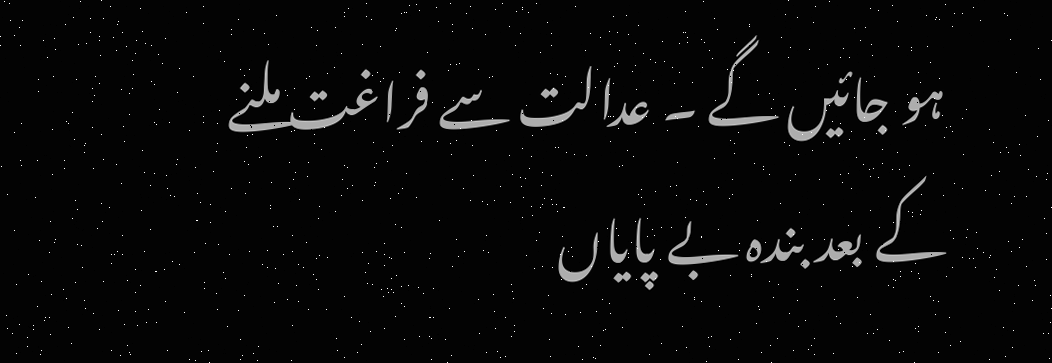ہو جائیں گے ۔ عدالت سے فراغت ملنے کے بعد بندہ بے پایاں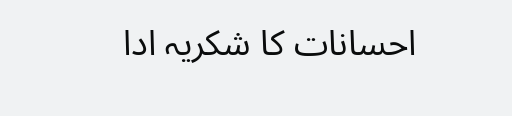احسانات کا شکریہ ادا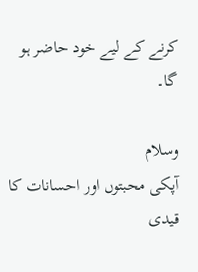کرنے کے لیے خود حاضر ہو گا۔

وسلام
آپکی محبتوں اور احسانات کا قیدی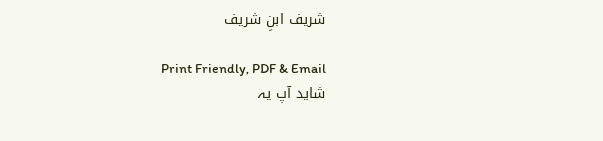شریف ابنِ شریف

Print Friendly, PDF & Email
شاید آپ یہ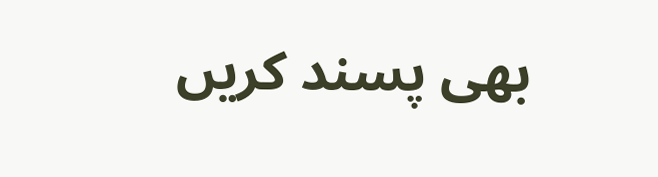بھی پسند کریں